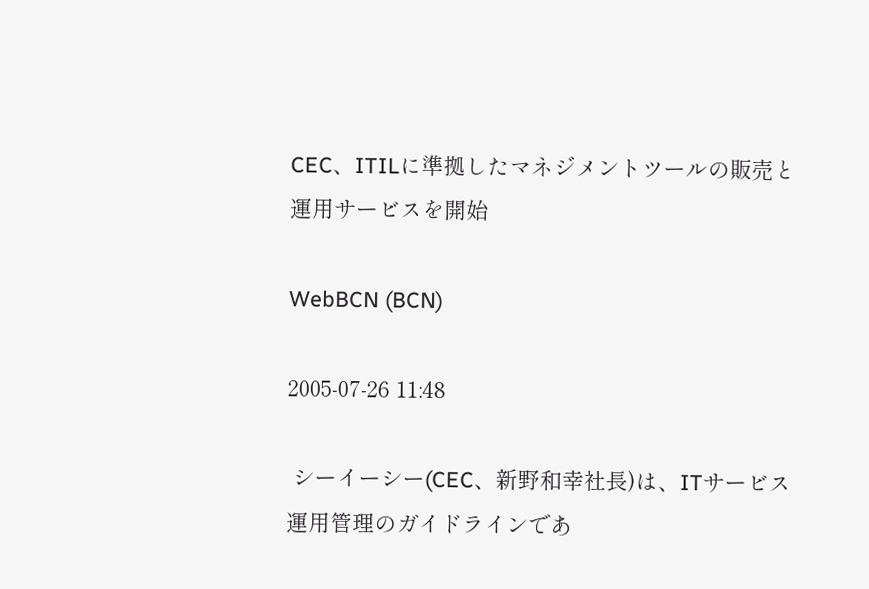CEC、ITILに準拠したマネジメントツールの販売と運用サービスを開始

WebBCN (BCN)

2005-07-26 11:48

 シーイーシー(CEC、新野和幸社長)は、ITサービス運用管理のガイドラインであ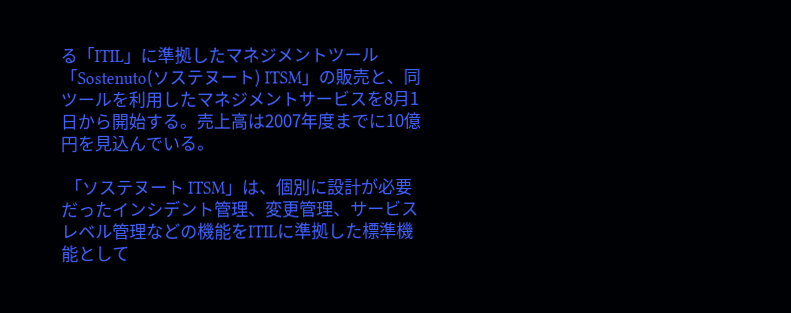る「ITIL」に準拠したマネジメントツール「Sostenuto(ソステヌート) ITSM」の販売と、同ツールを利用したマネジメントサービスを8月1日から開始する。売上高は2007年度までに10億円を見込んでいる。

 「ソステヌート ITSM」は、個別に設計が必要だったインシデント管理、変更管理、サービスレベル管理などの機能をITILに準拠した標準機能として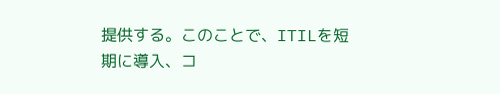提供する。このことで、ITILを短期に導入、コ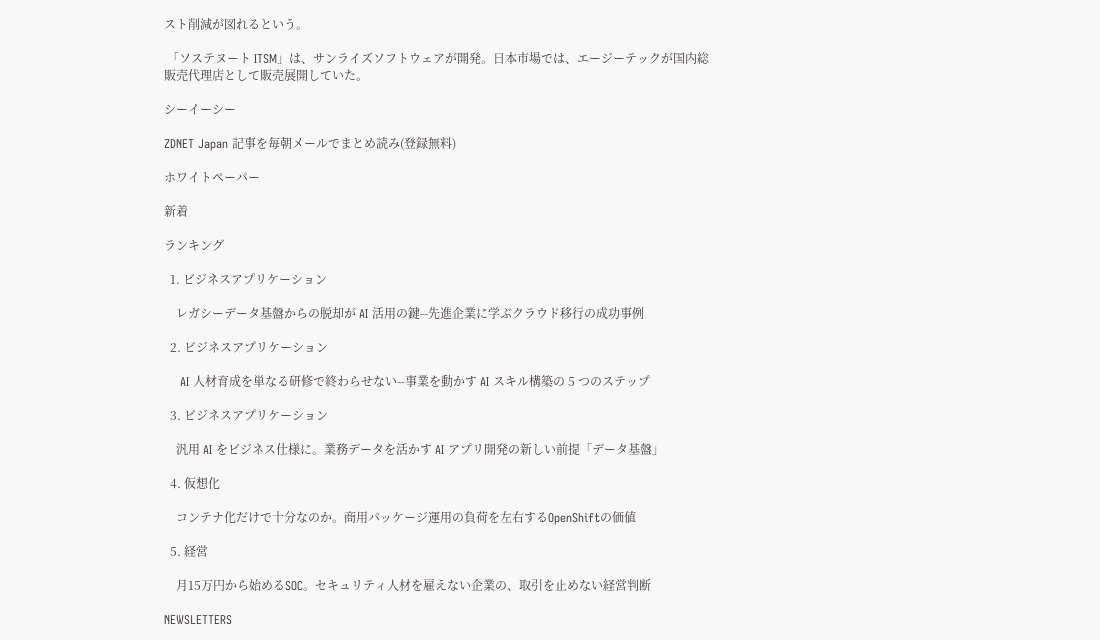スト削減が図れるという。

 「ソステヌート ITSM」は、サンライズソフトウェアが開発。日本市場では、エージーテックが国内総販売代理店として販売展開していた。

シーイーシー

ZDNET Japan 記事を毎朝メールでまとめ読み(登録無料)

ホワイトペーパー

新着

ランキング

  1. ビジネスアプリケーション

    レガシーデータ基盤からの脱却が AI 活用の鍵--先進企業に学ぶクラウド移行の成功事例

  2. ビジネスアプリケーション

    AI 人材育成を単なる研修で終わらせない--事業を動かす AI スキル構築の 5 つのステップ

  3. ビジネスアプリケーション

    汎用 AI をビジネス仕様に。業務データを活かす AI アプリ開発の新しい前提「データ基盤」

  4. 仮想化

    コンテナ化だけで十分なのか。商用パッケージ運用の負荷を左右するOpenShiftの価値

  5. 経営

    月15万円から始めるSOC。セキュリティ人材を雇えない企業の、取引を止めない経営判断

NEWSLETTERS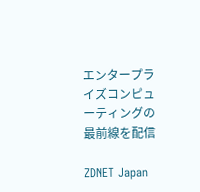エンタープライズコンピューティングの最前線を配信

ZDNET Japan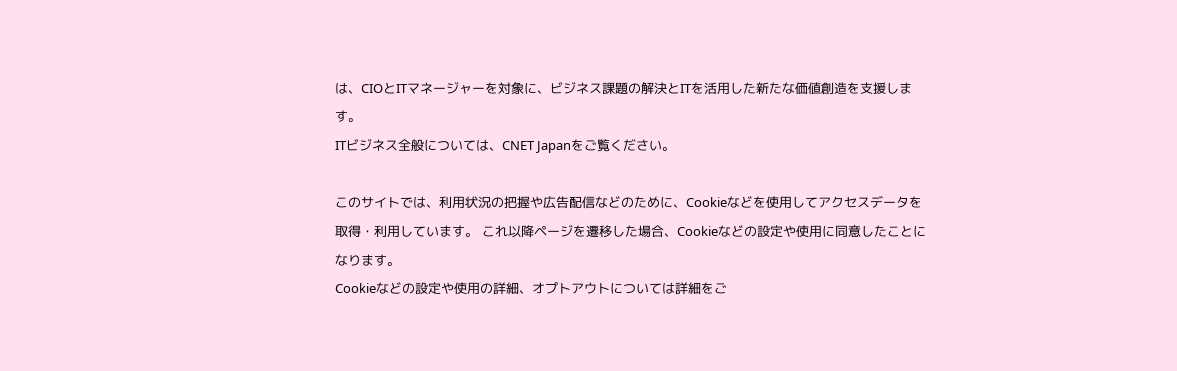は、CIOとITマネージャーを対象に、ビジネス課題の解決とITを活用した新たな価値創造を支援します。
ITビジネス全般については、CNET Japanをご覧ください。

このサイトでは、利用状況の把握や広告配信などのために、Cookieなどを使用してアクセスデータを取得・利用しています。 これ以降ページを遷移した場合、Cookieなどの設定や使用に同意したことになります。
Cookieなどの設定や使用の詳細、オプトアウトについては詳細をご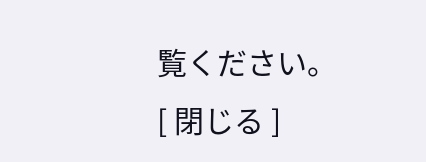覧ください。
[ 閉じる ]